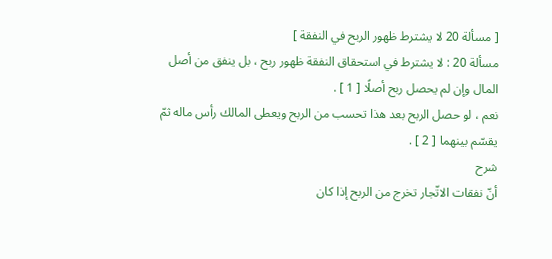[ مسألة 20 لا يشترط ظهور الربح في النفقة ]
مسألة 20 : لا يشترط في استحقاق النفقة ظهور ربح ، بل ينفق من أصل المال وإن لم يحصل ربح أصلًا [ 1 ] .
نعم ، لو حصل الربح بعد هذا تحسب من الربح ويعطى المالك رأس ماله ثمّ يقسّم بينهما [ 2 ] .
شرح
أنّ نفقات الاتّجار تخرج من الربح إذا كان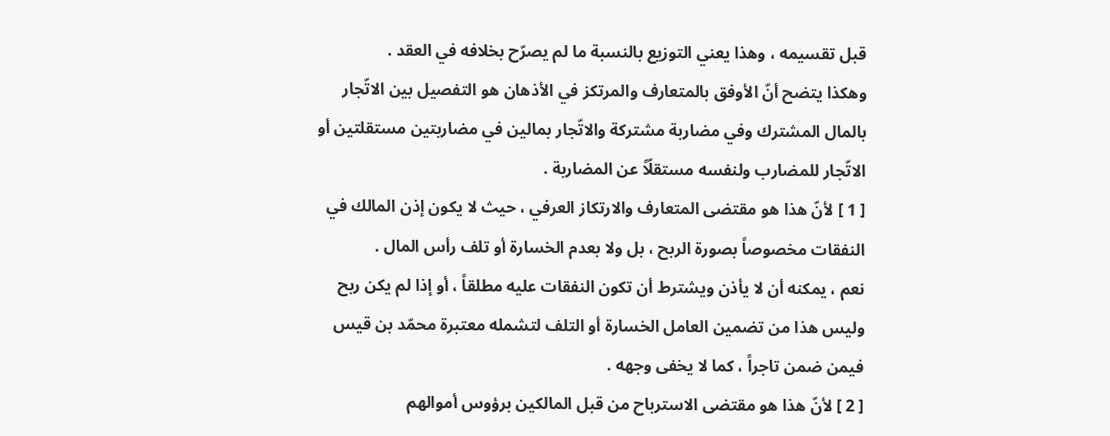قبل تقسيمه ، وهذا يعني التوزيع بالنسبة ما لم يصرّح بخلافه في العقد .
وهكذا يتضح أنّ الأوفق بالمتعارف والمرتكز في الأذهان هو التفصيل بين الاتّجار بالمال المشترك وفي مضاربة مشتركة والاتّجار بمالين في مضاربتين مستقلتين أو الاتّجار للمضارب ولنفسه مستقلّاً عن المضاربة .
[ 1 ] لأنّ هذا هو مقتضى المتعارف والارتكاز العرفي ، حيث لا يكون إذن المالك في النفقات مخصوصاً بصورة الربح ، بل ولا بعدم الخسارة أو تلف رأس المال .
نعم ، يمكنه أن لا يأذن ويشترط أن تكون النفقات عليه مطلقاً ، أو إذا لم يكن ربح وليس هذا من تضمين العامل الخسارة أو التلف لتشمله معتبرة محمّد بن قيس فيمن ضمن تاجراً ، كما لا يخفى وجهه .
[ 2 ] لأنّ هذا هو مقتضى الاسترباح من قبل المالكين برؤوس أموالهم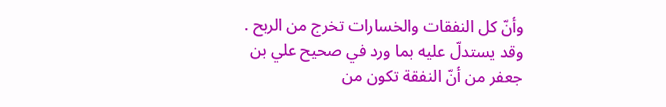وأنّ كل النفقات والخسارات تخرج من الربح .
وقد يستدلّ عليه بما ورد في صحيح علي بن جعفر من أنّ النفقة تكون من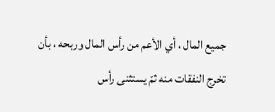جميع المال ، أي الأعم من رأس المال وربحه ، بأن تخرج النفقات منه ثمّ يستثنى رأس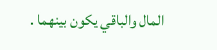المال والباقي يكون بينهما .